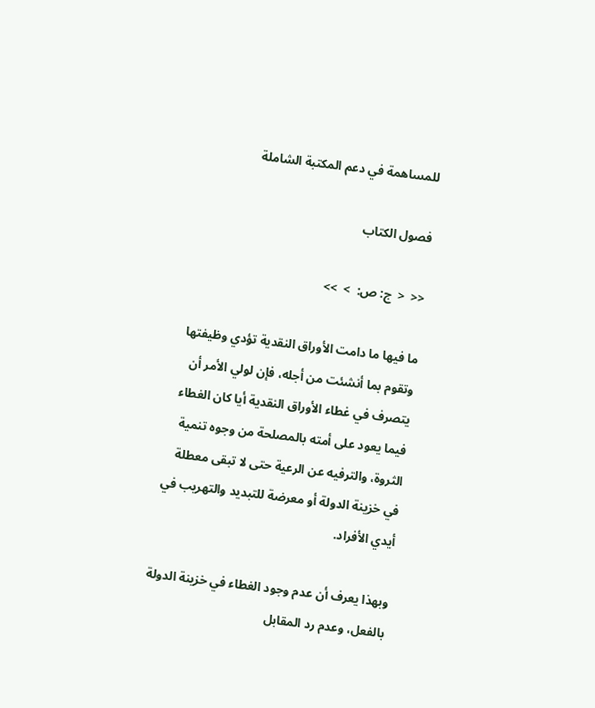للمساهمة في دعم المكتبة الشاملة

فصول الكتاب

<<  <  ج: ص:  >  >>

ما فيها ما دامت الأوراق النقدية تؤدي وظيفتها وتقوم بما أنشئت من أجله، فإن لولي الأمر أن يتصرف في غطاء الأوراق النقدية أيا كان الغطاء فيما يعود على أمته بالمصلحة من وجوه تنمية الثروة، والترفيه عن الرعية حتى لا تبقى معطلة في خزينة الدولة أو معرضة للتبديد والتهريب في أيدي الأفراد.

وبهذا يعرف أن عدم وجود الغطاء في خزينة الدولة بالفعل، وعدم رد المقابل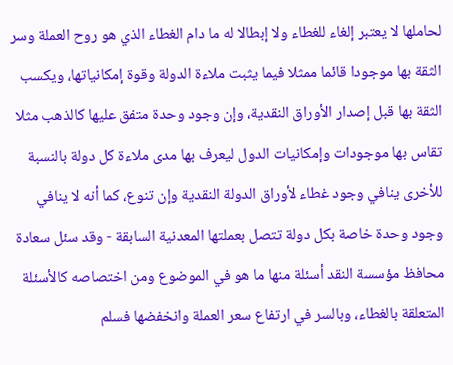لحاملها لا يعتبر إلغاء للغطاء ولا إبطالا له ما دام الغطاء الذي هو روح العملة وسر الثقة بها موجودا قائما ممثلا فيما يثبت ملاءة الدولة وقوة إمكانياتها، ويكسب الثقة بها قبل إصدار الأوراق النقدية، وإن وجود وحدة متفق عليها كالذهب مثلا تقاس بها موجودات وإمكانيات الدول ليعرف بها مدى ملاءة كل دولة بالنسبة للأخرى ينافي وجود غطاء لأوراق الدولة النقدية وإن تنوع، كما أنه لا ينافي وجود وحدة خاصة بكل دولة تتصل بعملتها المعدنية السابقة - وقد سئل سعادة محافظ مؤسسة النقد أسئلة منها ما هو في الموضوع ومن اختصاصه كالأسئلة المتعلقة بالغطاء، وبالسر في ارتفاع سعر العملة وانخفضها فسلم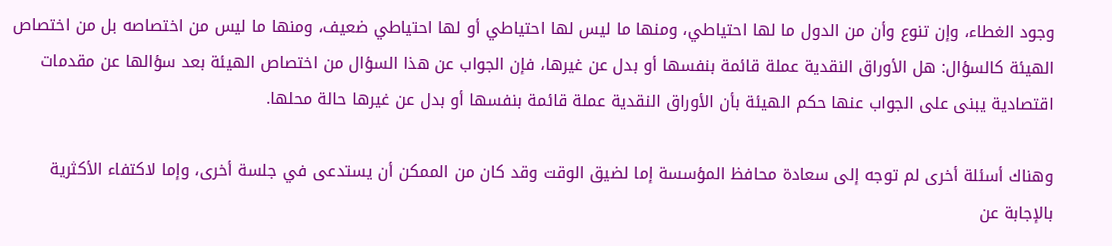وجود الغطاء، وإن تنوع وأن من الدول ما لها احتياطي، ومنها ما ليس لها احتياطي أو لها احتياطي ضعيف، ومنها ما ليس من اختصاصه بل من اختصاص الهيئة كالسؤال: هل الأوراق النقدية عملة قائمة بنفسها أو بدل عن غيرها، فإن الجواب عن هذا السؤال من اختصاص الهيئة بعد سؤالها عن مقدمات اقتصادية يبنى على الجواب عنها حكم الهيئة بأن الأوراق النقدية عملة قائمة بنفسها أو بدل عن غيرها حالة محلها.

وهناك أسئلة أخرى لم توجه إلى سعادة محافظ المؤسسة إما لضيق الوقت وقد كان من الممكن أن يستدعى في جلسة أخرى، وإما لاكتفاء الأكثرية بالإجابة عن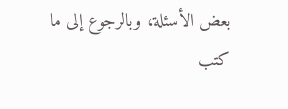بعض الأسئلة، وبالرجوع إلى ما كتب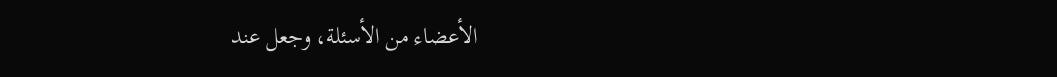الأعضاء من الأسئلة، وجعل عند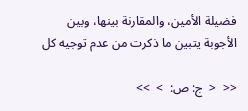فضيلة الأمين، والمقارنة بينها، وبين الأجوبة يتبين ما ذكرت من عدم توجيه كل

<<  <  ج: ص:  >  >>